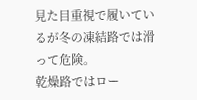見た目重視で履いているが冬の凍結路では滑って危険。
乾燥路ではロー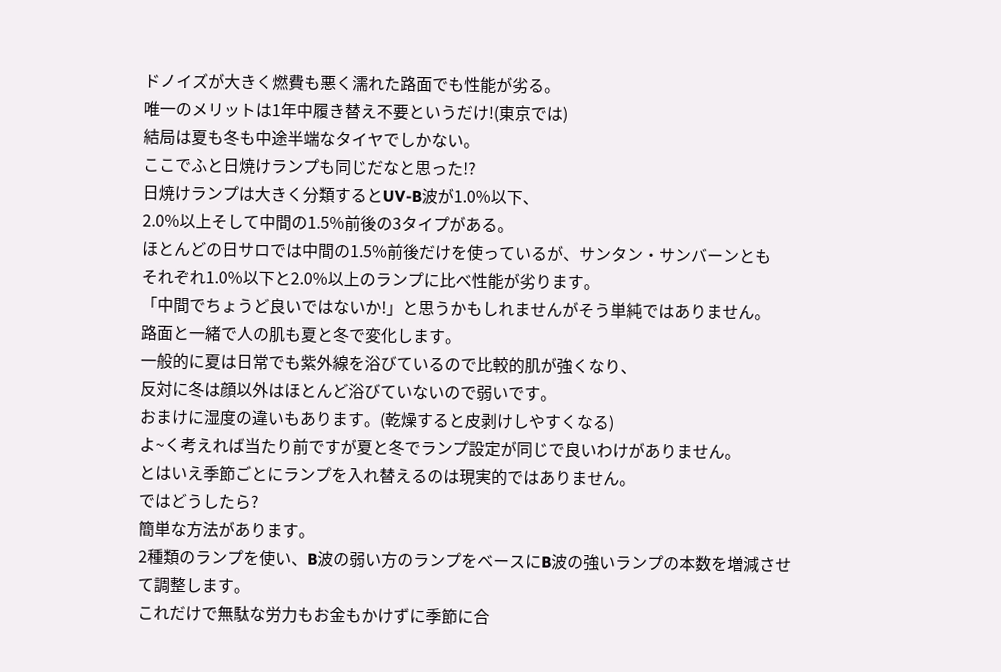ドノイズが大きく燃費も悪く濡れた路面でも性能が劣る。
唯一のメリットは1年中履き替え不要というだけ!(東京では)
結局は夏も冬も中途半端なタイヤでしかない。
ここでふと日焼けランプも同じだなと思った!?
日焼けランプは大きく分類するとUV-B波が1.0%以下、
2.0%以上そして中間の1.5%前後の3タイプがある。
ほとんどの日サロでは中間の1.5%前後だけを使っているが、サンタン・サンバーンとも
それぞれ1.0%以下と2.0%以上のランプに比べ性能が劣ります。
「中間でちょうど良いではないか!」と思うかもしれませんがそう単純ではありません。
路面と一緒で人の肌も夏と冬で変化します。
一般的に夏は日常でも紫外線を浴びているので比較的肌が強くなり、
反対に冬は顔以外はほとんど浴びていないので弱いです。
おまけに湿度の違いもあります。(乾燥すると皮剥けしやすくなる)
よ~く考えれば当たり前ですが夏と冬でランプ設定が同じで良いわけがありません。
とはいえ季節ごとにランプを入れ替えるのは現実的ではありません。
ではどうしたら?
簡単な方法があります。
2種類のランプを使い、B波の弱い方のランプをベースにB波の強いランプの本数を増減させて調整します。
これだけで無駄な労力もお金もかけずに季節に合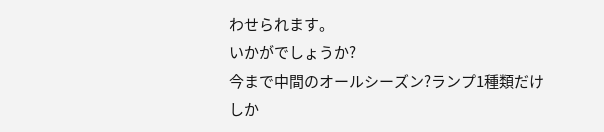わせられます。
いかがでしょうか?
今まで中間のオールシーズン?ランプ1種類だけしか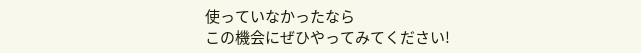使っていなかったなら
この機会にぜひやってみてください!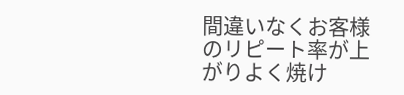間違いなくお客様のリピート率が上がりよく焼け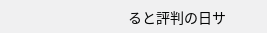ると評判の日サ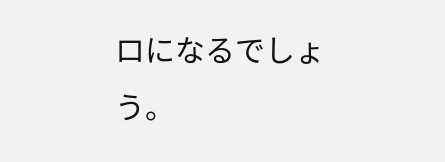ロになるでしょう。